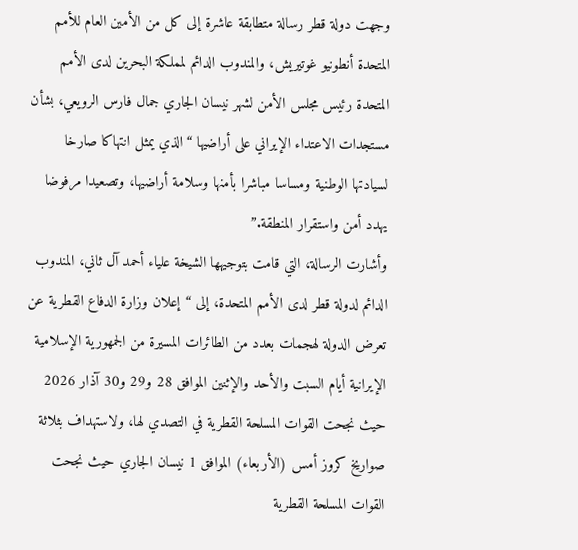وجهت دولة قطر رسالة متطابقة عاشرة إلى كل من الأمين العام للأمم المتحدة أنطونيو غوتيريش، والمندوب الدائم لمملكة البحرين لدى الأمم المتحدة رئيس مجلس الأمن لشهر نيسان الجاري جمال فارس الرويعي، بشأن مستجدات الاعتداء الإيراني على أراضيها “الذي يمثل انتهاكا صارخا لسيادتها الوطنية ومساسا مباشرا بأمنها وسلامة أراضيها، وتصعيدا مرفوضا يهدد أمن واستقرار المنطقة.”
وأشارت الرسالة، التي قامت بتوجيهها الشيخة علياء أحمد آل ثاني، المندوب الدائم لدولة قطر لدى الأمم المتحدة، إلى “إعلان وزارة الدفاع القطرية عن تعرض الدولة لهجمات بعدد من الطائرات المسيرة من الجمهورية الإسلامية الإيرانية أيام السبت والأحد والإثنين الموافق 28 و29 و30 آذار 2026 حيث نجحت القوات المسلحة القطرية في التصدي لها، ولاستهداف بثلاثة صواريخ كروز أمس (الأربعاء) الموافق 1 نيسان الجاري حيث نجحت القوات المسلحة القطرية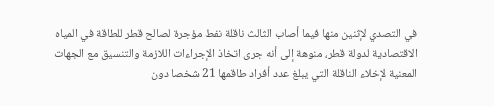في التصدي لإثنين منها فيما أصاب الثالث ناقلة نفط مؤجرة لصالح قطر للطاقة في المياه الاقتصادية لدولة قطر، منوهة إلى أنه جرى اتخاذ الإجراءات اللازمة والتنسيق مع الجهات المعنية لإخلاء الناقلة التي يبلغ عدد أفراد طاقمها 21 شخصا دون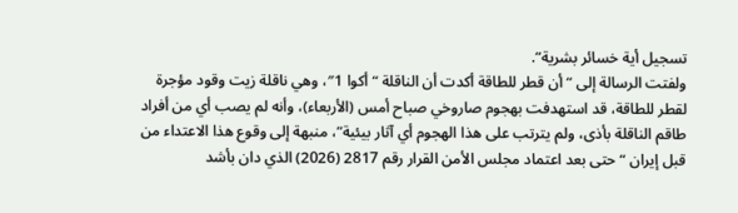تسجيل أية خسائر بشرية”.
ولفتت الرسالة إلى “أن قطر للطاقة أكدت أن الناقلة “أكوا 1″، وهي ناقلة زيت وقود مؤجرة لقطر للطاقة، قد استهدفت بهجوم صاروخي صباح أمس (الأربعاء)، وأنه لم يصب أي من أفراد طاقم الناقلة بأذى، ولم يترتب على هذا الهجوم أي آثار بيئية”، منبهة إلى وقوع هذا الاعتداء من قبل إيران “حتى بعد اعتماد مجلس الأمن القرار رقم 2817 (2026) الذي دان بأشد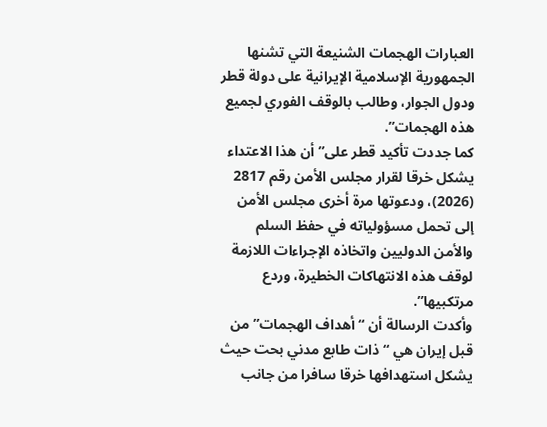العبارات الهجمات الشنيعة التي تشنها الجمهورية الإسلامية الإيرانية على دولة قطر ودول الجوار، وطالب بالوقف الفوري لجميع هذه الهجمات”.
كما جددت تأكيد قطر على”أن هذا الاعتداء يشكل خرقا لقرار مجلس الأمن رقم 2817 (2026)، ودعوتها مرة أخرى مجلس الأمن إلى تحمل مسؤولياته في حفظ السلم والأمن الدوليين واتخاذه الإجراءات اللازمة لوقف هذه الانتهاكات الخطيرة، وردع مرتكبيها”.
وأكدت الرسالة أن “أهداف الهجمات” من قبل إيران هي “ذات طابع مدني بحت حيث يشكل استهدافها خرقا سافرا من جانب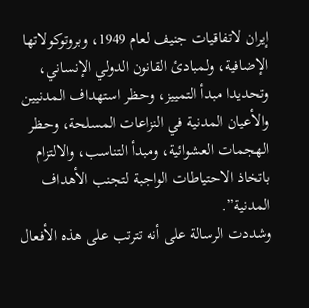إيران لاتفاقيات جنيف لعام 1949، وبروتوكولاتها الإضافية، ولمبادئ القانون الدولي الإنساني، وتحديدا مبدأ التمييز، وحظر استهداف المدنيين والأعيان المدنية في النزاعات المسلحة، وحظر الهجمات العشوائية، ومبدأ التناسب، والالتزام باتخاذ الاحتياطات الواجبة لتجنب الأهداف المدنية”.
وشددت الرسالة على أنه تترتب على هذه الأفعال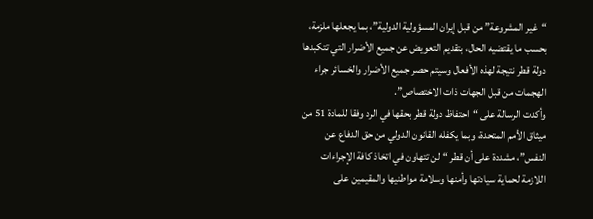“غير المشروعة” من قبل إيران المسؤولية الدولية”، بما يجعلها ملزمة، بحسب ما يقتضيه الحال، بتقديم التعويض عن جميع الأضرار التي تتكبدها دولة قطر نتيجة لهذه الأفعال وسيتم حصر جميع الأضرار والخسائر جراء الهجمات من قبل الجهات ذات الاختصاص”.
وأكدت الرسالة على “احتفاظ دولة قطر بحقها في الرد وفقا للمادة 51 من ميثاق الأمم المتحدة، وبما يكفله القانون الدولي من حق الدفاع عن النفس”، مشددة على أن قطر “لن تتهاون في اتخاذ كافة الإجراءات اللازمة لحماية سيادتها وأمنها وسلامة مواطنيها والمقيمين على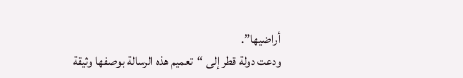أراضيها”.
ودعت دولة قطر إلى “تعميم هذه الرسالة بوصفها وثيقة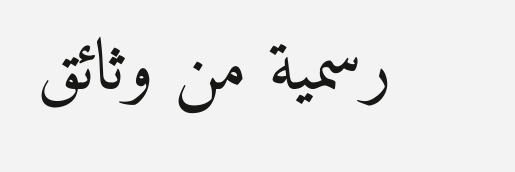رسمية من وثائق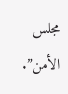مجلس الأمن”.